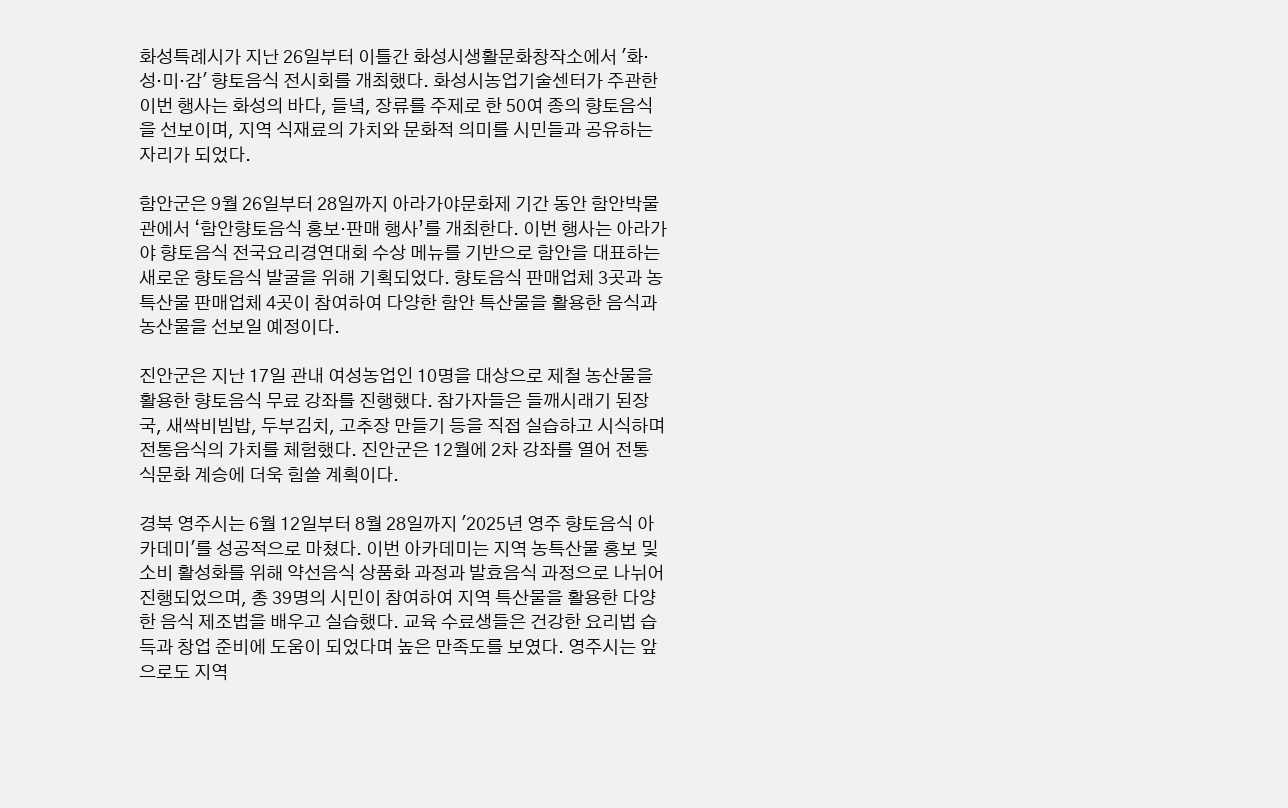화성특례시가 지난 26일부터 이틀간 화성시생활문화창작소에서 '화·성·미·감' 향토음식 전시회를 개최했다. 화성시농업기술센터가 주관한 이번 행사는 화성의 바다, 들녘, 장류를 주제로 한 50여 종의 향토음식을 선보이며, 지역 식재료의 가치와 문화적 의미를 시민들과 공유하는 자리가 되었다.

함안군은 9월 26일부터 28일까지 아라가야문화제 기간 동안 함안박물관에서 ‘함안향토음식 홍보·판매 행사’를 개최한다. 이번 행사는 아라가야 향토음식 전국요리경연대회 수상 메뉴를 기반으로 함안을 대표하는 새로운 향토음식 발굴을 위해 기획되었다. 향토음식 판매업체 3곳과 농특산물 판매업체 4곳이 참여하여 다양한 함안 특산물을 활용한 음식과 농산물을 선보일 예정이다.

진안군은 지난 17일 관내 여성농업인 10명을 대상으로 제철 농산물을 활용한 향토음식 무료 강좌를 진행했다. 참가자들은 들깨시래기 된장국, 새싹비빔밥, 두부김치, 고추장 만들기 등을 직접 실습하고 시식하며 전통음식의 가치를 체험했다. 진안군은 12월에 2차 강좌를 열어 전통 식문화 계승에 더욱 힘쓸 계획이다.

경북 영주시는 6월 12일부터 8월 28일까지 '2025년 영주 향토음식 아카데미'를 성공적으로 마쳤다. 이번 아카데미는 지역 농특산물 홍보 및 소비 활성화를 위해 약선음식 상품화 과정과 발효음식 과정으로 나뉘어 진행되었으며, 총 39명의 시민이 참여하여 지역 특산물을 활용한 다양한 음식 제조법을 배우고 실습했다. 교육 수료생들은 건강한 요리법 습득과 창업 준비에 도움이 되었다며 높은 만족도를 보였다. 영주시는 앞으로도 지역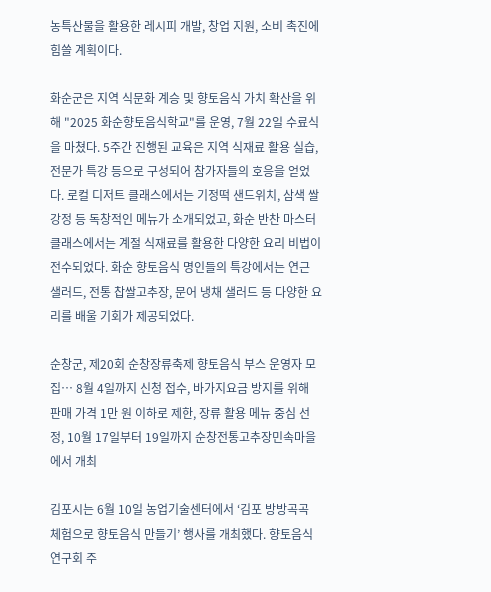농특산물을 활용한 레시피 개발, 창업 지원, 소비 촉진에 힘쓸 계획이다.

화순군은 지역 식문화 계승 및 향토음식 가치 확산을 위해 "2025 화순향토음식학교"를 운영, 7월 22일 수료식을 마쳤다. 5주간 진행된 교육은 지역 식재료 활용 실습, 전문가 특강 등으로 구성되어 참가자들의 호응을 얻었다. 로컬 디저트 클래스에서는 기정떡 샌드위치, 삼색 쌀강정 등 독창적인 메뉴가 소개되었고, 화순 반찬 마스터 클래스에서는 계절 식재료를 활용한 다양한 요리 비법이 전수되었다. 화순 향토음식 명인들의 특강에서는 연근 샐러드, 전통 찹쌀고추장, 문어 냉채 샐러드 등 다양한 요리를 배울 기회가 제공되었다.

순창군, 제20회 순창장류축제 향토음식 부스 운영자 모집… 8월 4일까지 신청 접수, 바가지요금 방지를 위해 판매 가격 1만 원 이하로 제한, 장류 활용 메뉴 중심 선정, 10월 17일부터 19일까지 순창전통고추장민속마을에서 개최

김포시는 6월 10일 농업기술센터에서 ‘김포 방방곡곡 체험으로 향토음식 만들기’ 행사를 개최했다. 향토음식연구회 주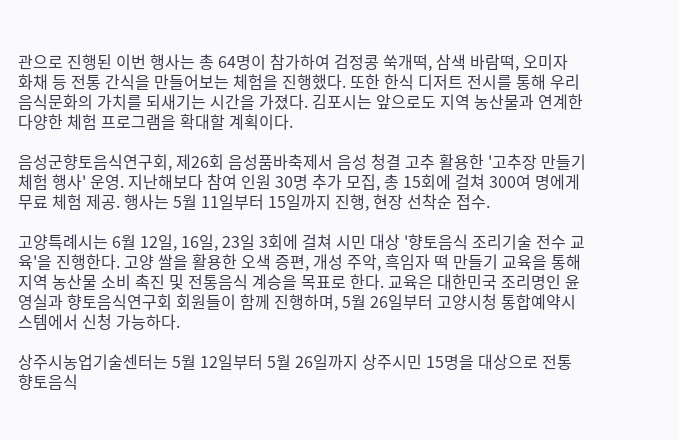관으로 진행된 이번 행사는 총 64명이 참가하여 검정콩 쑥개떡, 삼색 바람떡, 오미자 화채 등 전통 간식을 만들어보는 체험을 진행했다. 또한 한식 디저트 전시를 통해 우리 음식문화의 가치를 되새기는 시간을 가졌다. 김포시는 앞으로도 지역 농산물과 연계한 다양한 체험 프로그램을 확대할 계획이다.

음성군향토음식연구회, 제26회 음성품바축제서 음성 청결 고추 활용한 '고추장 만들기 체험 행사' 운영. 지난해보다 참여 인원 30명 추가 모집, 총 15회에 걸쳐 300여 명에게 무료 체험 제공. 행사는 5월 11일부터 15일까지 진행, 현장 선착순 접수.

고양특례시는 6월 12일, 16일, 23일 3회에 걸쳐 시민 대상 '향토음식 조리기술 전수 교육'을 진행한다. 고양 쌀을 활용한 오색 증편, 개성 주악, 흑임자 떡 만들기 교육을 통해 지역 농산물 소비 촉진 및 전통음식 계승을 목표로 한다. 교육은 대한민국 조리명인 윤영실과 향토음식연구회 회원들이 함께 진행하며, 5월 26일부터 고양시청 통합예약시스템에서 신청 가능하다.

상주시농업기술센터는 5월 12일부터 5월 26일까지 상주시민 15명을 대상으로 전통향토음식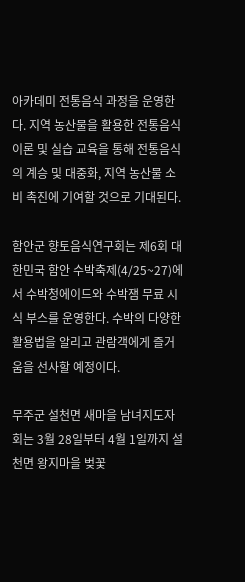아카데미 전통음식 과정을 운영한다. 지역 농산물을 활용한 전통음식 이론 및 실습 교육을 통해 전통음식의 계승 및 대중화, 지역 농산물 소비 촉진에 기여할 것으로 기대된다.

함안군 향토음식연구회는 제6회 대한민국 함안 수박축제(4/25~27)에서 수박청에이드와 수박잼 무료 시식 부스를 운영한다. 수박의 다양한 활용법을 알리고 관람객에게 즐거움을 선사할 예정이다.

무주군 설천면 새마을 남녀지도자회는 3월 28일부터 4월 1일까지 설천면 왕지마을 벚꽃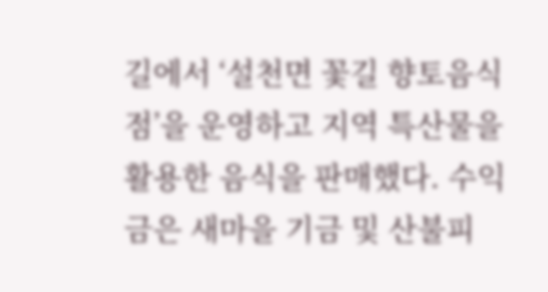길에서 ‘설천면 꽃길 향토음식점’을 운영하고 지역 특산물을 활용한 음식을 판매했다. 수익금은 새마을 기금 및 산불피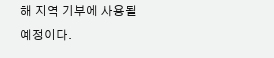해 지역 기부에 사용될 예정이다.